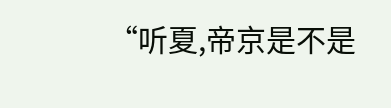“听夏,帝京是不是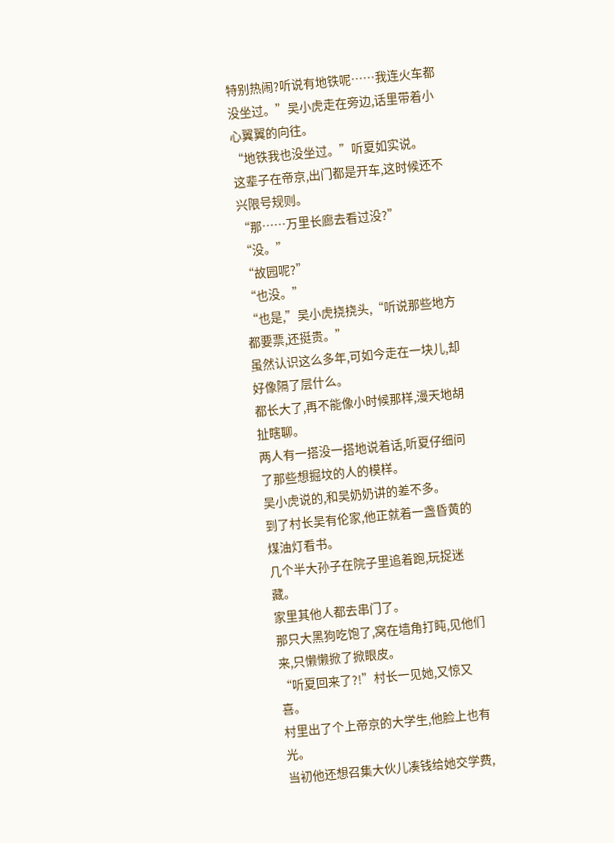特别热闹?听说有地铁呢……我连火车都没坐过。”吴小虎走在旁边,话里带着小心翼翼的向往。
“地铁我也没坐过。”听夏如实说。
这辈子在帝京,出门都是开车,这时候还不兴限号规则。
“那……万里长廊去看过没?”
“没。”
“故园呢?”
“也没。”
“也是,”吴小虎挠挠头,“听说那些地方都要票,还挺贵。”
虽然认识这么多年,可如今走在一块儿,却好像隔了层什么。
都长大了,再不能像小时候那样,漫天地胡扯瞎聊。
两人有一搭没一搭地说着话,听夏仔细问了那些想掘坟的人的模样。
吴小虎说的,和吴奶奶讲的差不多。
到了村长吴有伦家,他正就着一盏昏黄的煤油灯看书。
几个半大孙子在院子里追着跑,玩捉迷藏。
家里其他人都去串门了。
那只大黑狗吃饱了,窝在墙角打盹,见他们来,只懒懒掀了掀眼皮。
“听夏回来了?!”村长一见她,又惊又喜。
村里出了个上帝京的大学生,他脸上也有光。
当初他还想召集大伙儿凑钱给她交学费,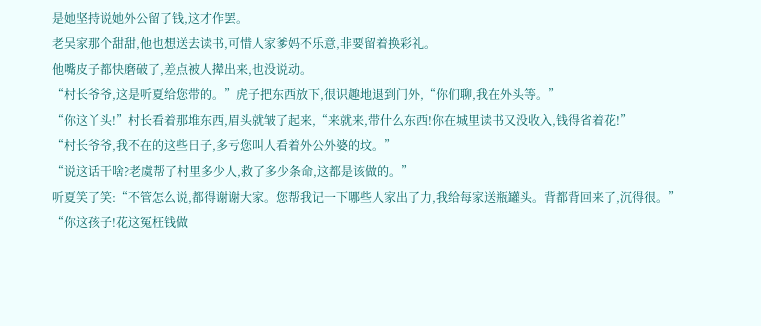是她坚持说她外公留了钱,这才作罢。
老吴家那个甜甜,他也想送去读书,可惜人家爹妈不乐意,非要留着换彩礼。
他嘴皮子都快磨破了,差点被人撵出来,也没说动。
“村长爷爷,这是听夏给您带的。”虎子把东西放下,很识趣地退到门外,“你们聊,我在外头等。”
“你这丫头!”村长看着那堆东西,眉头就皱了起来,“来就来,带什么东西!你在城里读书又没收入,钱得省着花!”
“村长爷爷,我不在的这些日子,多亏您叫人看着外公外婆的坟。”
“说这话干啥?老虞帮了村里多少人,救了多少条命,这都是该做的。”
听夏笑了笑:“不管怎么说,都得谢谢大家。您帮我记一下哪些人家出了力,我给每家送瓶罐头。背都背回来了,沉得很。”
“你这孩子!花这冤枉钱做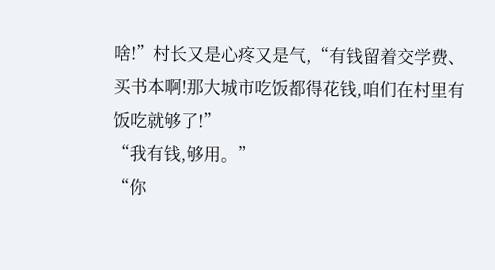啥!”村长又是心疼又是气,“有钱留着交学费、买书本啊!那大城市吃饭都得花钱,咱们在村里有饭吃就够了!”
“我有钱,够用。”
“你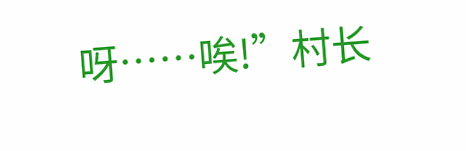呀……唉!”村长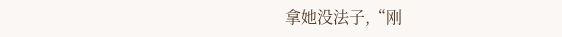拿她没法子,“刚